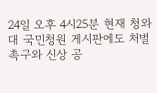24일 오후 4시25분 현재 청와대 국민청원 게시판에도 처벌 촉구와 신상 공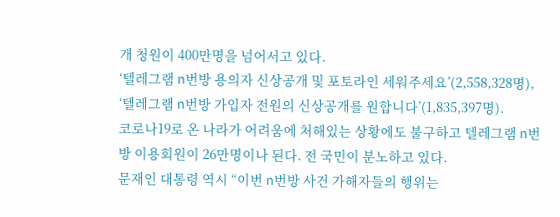개 청원이 400만명을 넘어서고 있다.
‘텔레그램 n번방 용의자 신상공개 및 포토라인 세워주세요’(2,558,328명), ‘텔레그램 n번방 가입자 전원의 신상공개를 원합니다’(1,835,397명).
코로나19로 온 나라가 어려움에 처해있는 상황에도 불구하고 텔레그램 n번방 이용회원이 26만명이나 된다. 전 국민이 분노하고 있다.
문재인 대통령 역시 “이번 n번방 사건 가해자들의 행위는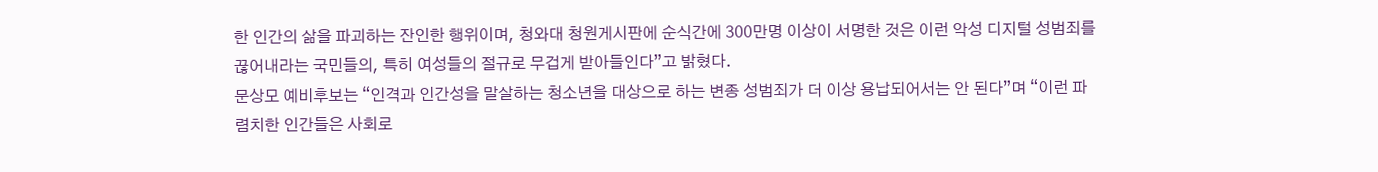한 인간의 삶을 파괴하는 잔인한 행위이며, 청와대 청원게시판에 순식간에 300만명 이상이 서명한 것은 이런 악성 디지털 성범죄를 끊어내라는 국민들의, 특히 여성들의 절규로 무겁게 받아들인다”고 밝혔다.
문상모 예비후보는 “인격과 인간성을 말살하는 청소년을 대상으로 하는 변종 성범죄가 더 이상 용납되어서는 안 된다”며 “이런 파렴치한 인간들은 사회로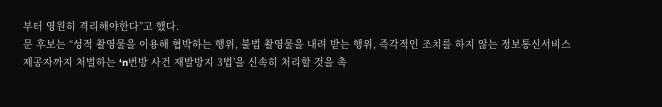부터 영원히 격리해야한다”고 했다.
문 후보는 “성적 촬영물을 이용해 협박하는 행위, 불법 촬영물을 내려 받는 행위, 즉각적인 조치를 하지 않는 정보통신서비스 제공자까지 처벌하는 ‘n번방 사건 재발방지 3법’을 신속히 처리할 것을 촉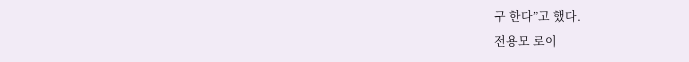구 한다”고 했다.
전용모 로이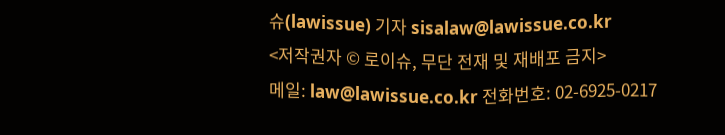슈(lawissue) 기자 sisalaw@lawissue.co.kr
<저작권자 © 로이슈, 무단 전재 및 재배포 금지>
메일: law@lawissue.co.kr 전화번호: 02-6925-0217